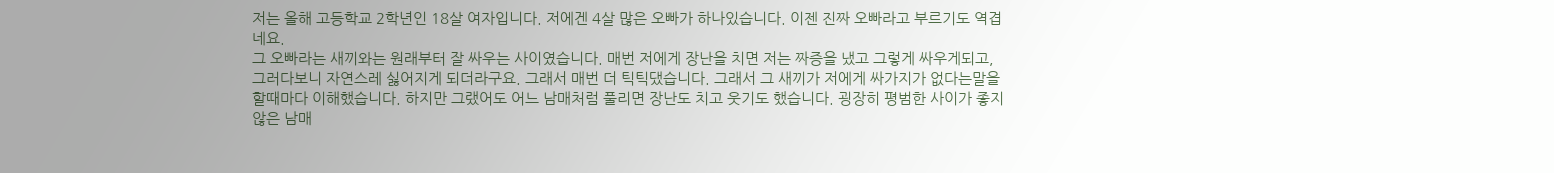저는 올해 고등학교 2학년인 18살 여자입니다. 저에겐 4살 많은 오빠가 하나있습니다. 이젠 진짜 오빠라고 부르기도 역겹네요.
그 오빠라는 새끼와는 원래부터 잘 싸우는 사이였습니다. 매번 저에게 장난을 치면 저는 짜증을 냈고 그렇게 싸우게되고, 그러다보니 자연스레 싫어지게 되더라구요. 그래서 매번 더 틱틱댔습니다. 그래서 그 새끼가 저에게 싸가지가 없다는말을 할때마다 이해했습니다. 하지만 그랬어도 어느 남매처럼 풀리면 장난도 치고 웃기도 했습니다. 굉장히 평범한 사이가 좋지않은 남매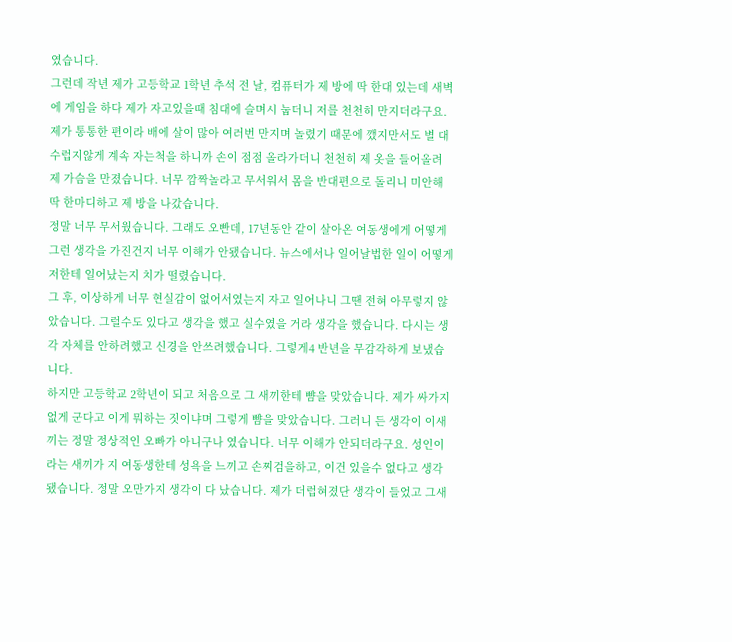였습니다.
그런데 작년 제가 고등학교 1학년 추석 전 날, 컴퓨터가 제 방에 딱 한대 있는데 새벽에 게임을 하다 제가 자고있을때 침대에 슬며시 눕더니 저를 천천히 만지더라구요. 제가 통통한 편이라 배에 살이 많아 여러번 만지며 놀렸기 때문에 깼지만서도 별 대수럽지않게 계속 자는척을 하니까 손이 점점 올라가더니 천천히 제 옷을 들어올려 제 가슴을 만졌습니다. 너무 깜짝놀라고 무서워서 몸을 반대편으로 돌리니 미안해 딱 한마디하고 제 방을 나갔습니다.
정말 너무 무서웠습니다. 그래도 오빤데, 17년동안 같이 살아온 여동생에게 어떻게 그런 생각을 가진건지 너무 이해가 안됐습니다. 뉴스에서나 일어날법한 일이 어떻게 저한테 일어났는지 치가 떨렸습니다.
그 후, 이상하게 너무 현실감이 없어서였는지 자고 일어나니 그땐 전혀 아무렇지 않았습니다. 그럴수도 있다고 생각을 했고 실수였을 거라 생각을 했습니다. 다시는 생각 자체를 안하려했고 신경을 안쓰려했습니다. 그렇게4 반년을 무감각하게 보냈습니다.
하지만 고등학교 2학년이 되고 처음으로 그 새끼한테 뺨을 맞았습니다. 제가 싸가지없게 군다고 이게 뭐하는 짓이냐며 그렇게 뺨을 맞았습니다. 그러니 든 생각이 이새끼는 정말 정상적인 오빠가 아니구나 였습니다. 너무 이해가 안되더라구요. 성인이라는 새끼가 지 여동생한테 성욕을 느끼고 손찌검을하고, 이건 있을수 없다고 생각됐습니다. 정말 오만가지 생각이 다 났습니다. 제가 더럽혀졌단 생각이 들었고 그새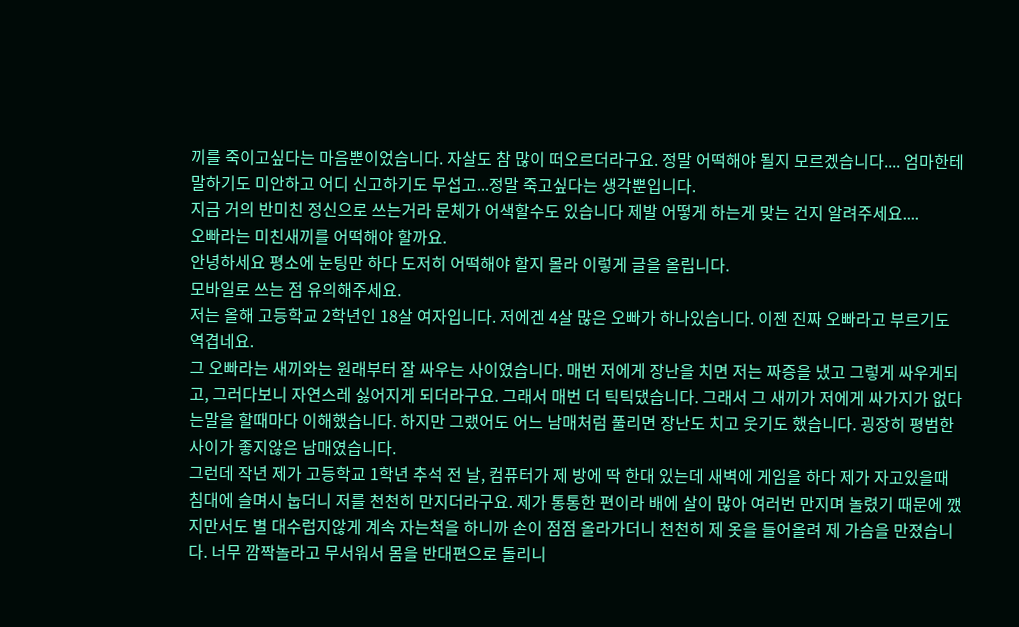끼를 죽이고싶다는 마음뿐이었습니다. 자살도 참 많이 떠오르더라구요. 정말 어떡해야 될지 모르겠습니다.... 엄마한테 말하기도 미안하고 어디 신고하기도 무섭고...정말 죽고싶다는 생각뿐입니다.
지금 거의 반미친 정신으로 쓰는거라 문체가 어색할수도 있습니다 제발 어떻게 하는게 맞는 건지 알려주세요....
오빠라는 미친새끼를 어떡해야 할까요.
안녕하세요 평소에 눈팅만 하다 도저히 어떡해야 할지 몰라 이렇게 글을 올립니다.
모바일로 쓰는 점 유의해주세요.
저는 올해 고등학교 2학년인 18살 여자입니다. 저에겐 4살 많은 오빠가 하나있습니다. 이젠 진짜 오빠라고 부르기도 역겹네요.
그 오빠라는 새끼와는 원래부터 잘 싸우는 사이였습니다. 매번 저에게 장난을 치면 저는 짜증을 냈고 그렇게 싸우게되고, 그러다보니 자연스레 싫어지게 되더라구요. 그래서 매번 더 틱틱댔습니다. 그래서 그 새끼가 저에게 싸가지가 없다는말을 할때마다 이해했습니다. 하지만 그랬어도 어느 남매처럼 풀리면 장난도 치고 웃기도 했습니다. 굉장히 평범한 사이가 좋지않은 남매였습니다.
그런데 작년 제가 고등학교 1학년 추석 전 날, 컴퓨터가 제 방에 딱 한대 있는데 새벽에 게임을 하다 제가 자고있을때 침대에 슬며시 눕더니 저를 천천히 만지더라구요. 제가 통통한 편이라 배에 살이 많아 여러번 만지며 놀렸기 때문에 깼지만서도 별 대수럽지않게 계속 자는척을 하니까 손이 점점 올라가더니 천천히 제 옷을 들어올려 제 가슴을 만졌습니다. 너무 깜짝놀라고 무서워서 몸을 반대편으로 돌리니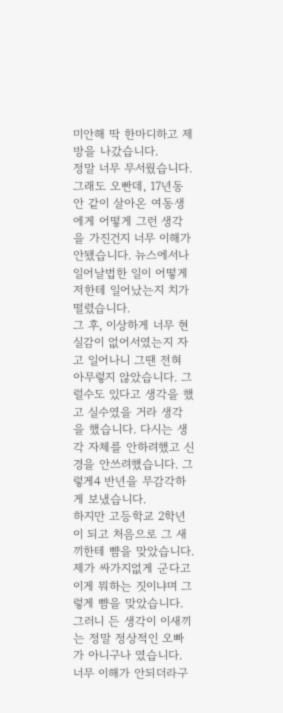미안해 딱 한마디하고 제 방을 나갔습니다.
정말 너무 무서웠습니다. 그래도 오빤데, 17년동안 같이 살아온 여동생에게 어떻게 그런 생각을 가진건지 너무 이해가 안됐습니다. 뉴스에서나 일어날법한 일이 어떻게 저한테 일어났는지 치가 떨렸습니다.
그 후, 이상하게 너무 현실감이 없어서였는지 자고 일어나니 그땐 전혀 아무렇지 않았습니다. 그럴수도 있다고 생각을 했고 실수였을 거라 생각을 했습니다. 다시는 생각 자체를 안하려했고 신경을 안쓰려했습니다. 그렇게4 반년을 무감각하게 보냈습니다.
하지만 고등학교 2학년이 되고 처음으로 그 새끼한테 뺨을 맞았습니다. 제가 싸가지없게 군다고 이게 뭐하는 짓이냐며 그렇게 뺨을 맞았습니다. 그러니 든 생각이 이새끼는 정말 정상적인 오빠가 아니구나 였습니다. 너무 이해가 안되더라구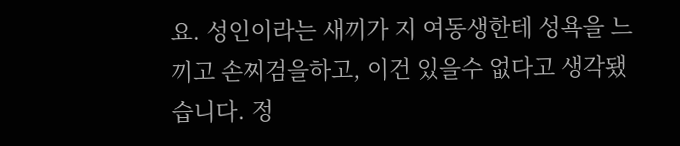요. 성인이라는 새끼가 지 여동생한테 성욕을 느끼고 손찌검을하고, 이건 있을수 없다고 생각됐습니다. 정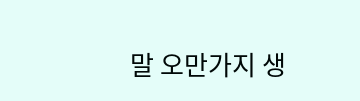말 오만가지 생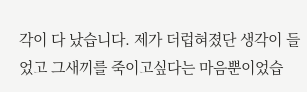각이 다 났습니다. 제가 더럽혀졌단 생각이 들었고 그새끼를 죽이고싶다는 마음뿐이었습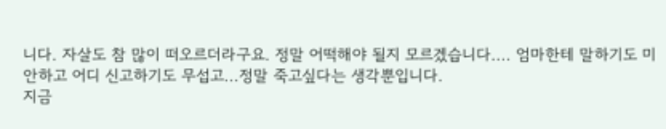니다. 자살도 참 많이 떠오르더라구요. 정말 어떡해야 될지 모르겠습니다.... 엄마한테 말하기도 미안하고 어디 신고하기도 무섭고...정말 죽고싶다는 생각뿐입니다.
지금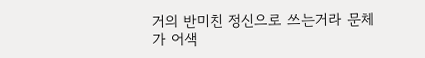거의 반미친 정신으로 쓰는거라 문체가 어색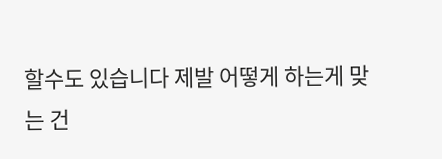할수도 있습니다 제발 어떻게 하는게 맞는 건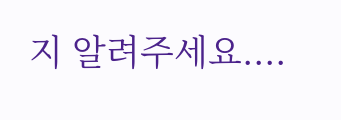지 알려주세요....